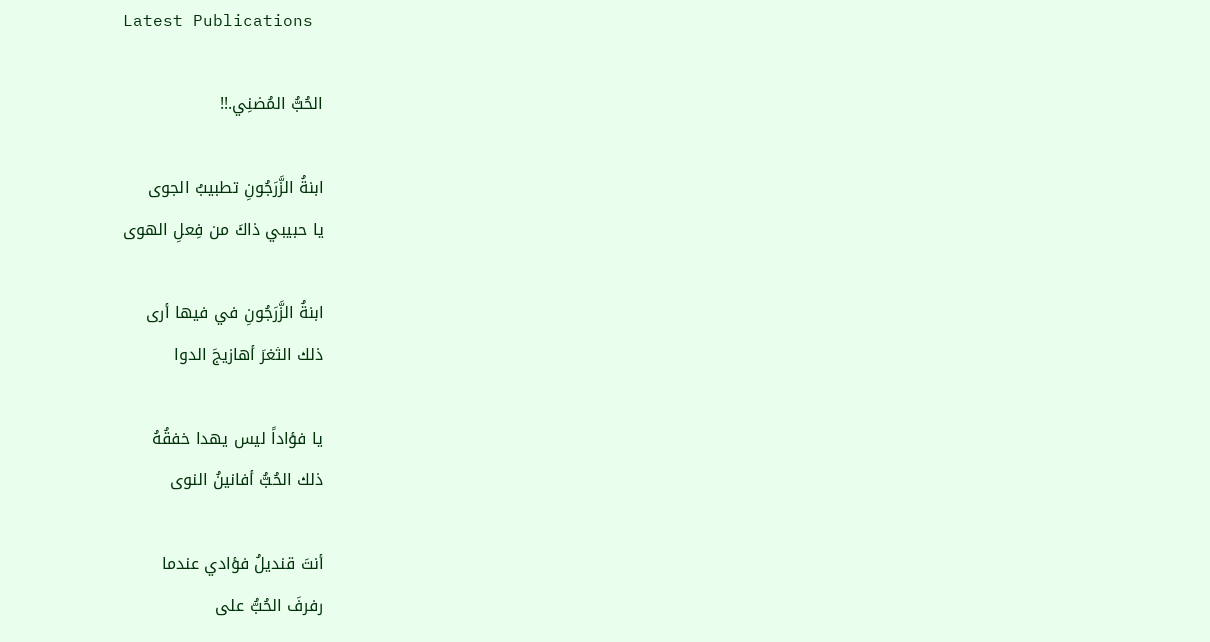Latest Publications

الحُبُّ المُضنِي.!!

ابنةُ الزَّرَجُونِ تطبيبُ الجوى
يا حبيبي ذاكَ من فِعلِ الهوى

ابنةُ الزَّرَجُونِ في فيها أرى
ذلك الثغرَ أهازيجَ الدوا

يا فؤاداً ليس يهدا خفقُهُ
ذلك الحُبُّ أفانينُ النوى

أنتَ قنديلُ فؤادي عندما
رفرفَ الحُبُّ على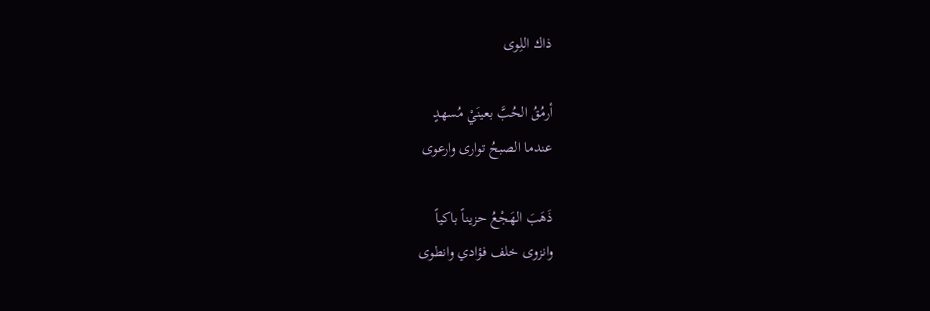ذاك اللِوى

أرمُقُ الحُبَّ بعينَيْ مُسهدٍ
عندما الصبحُ توارى وارعوى

ذَهَبَ الهَجْعُ حزيناً باكياً
وانزوى خلف فؤادي وانطوى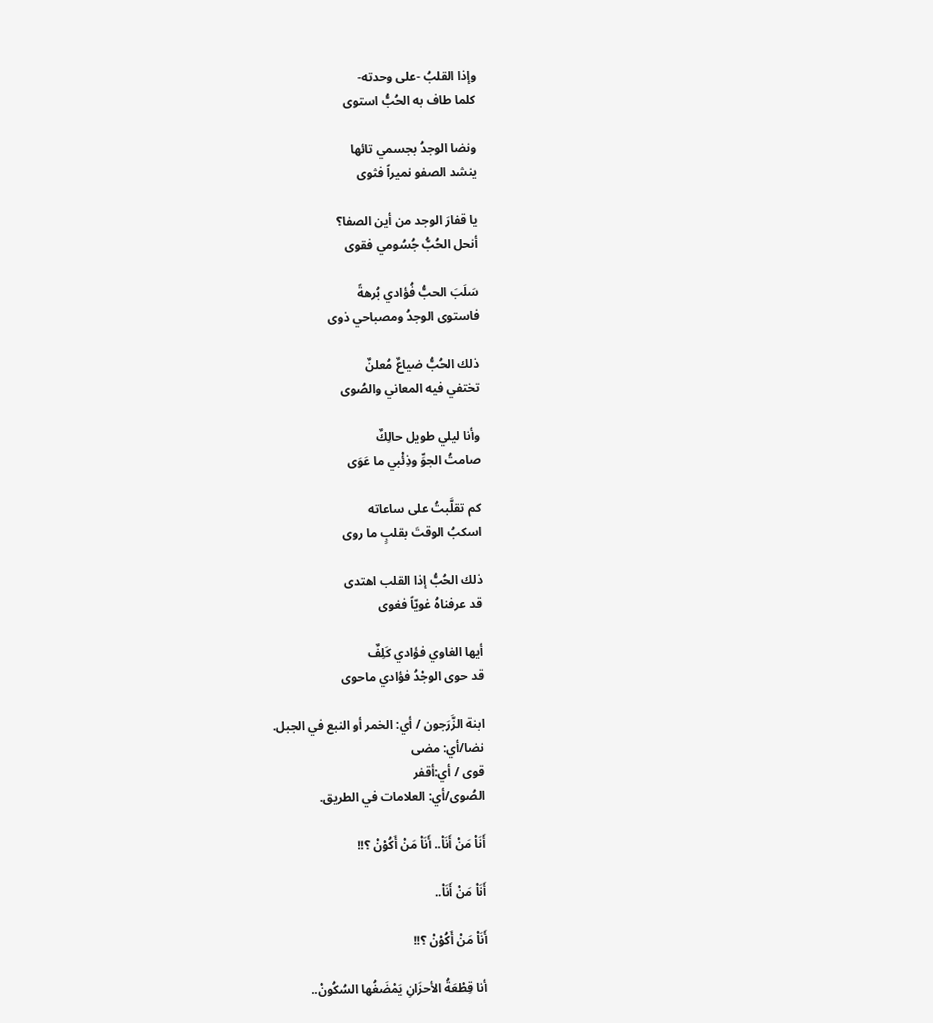وإذا القلبُ -على وحدته-
كلما طاف به الحُبُّ استوى

ونضا الوجدُ بجسمي تائها
ينشد الصفو نميراً فثوى

يا قفارَ الوجد من أين الصفا؟
أنحل الحُبُّ جُسُومي فقوى

سَلَبَ الحبُّ فُؤادي بُرهةً
فاستوى الوجدُ ومصباحي ذوى

ذلك الحُبُّ ضياعٌ مُعلنٌ
تختفي فيه المعاني والصُوى

وأنا ليلي طويل حالِكٌ
صامتُ الجوِّ وذِئْبي ما عَوَى

كم تقلَّبتُ على ساعاته
اسكبُ الوقتَ بقلبٍ ما روى

ذلك الحُبُّ إذا القلب اهتدى
قد عرفناهُ غويّاً فغوى

أيها الغاوي فؤادي كَلِفٌ
قد حوى الوجْدُ فؤادي ماحوى

ابنة الزَّرَجون / أي: الخمر أو النبع في الجبل.
نضا/أي: مضى
قوى / أي:أقفر
الصُوى/أي: العلامات في الطريق.

أَنَاْ مَنْ أَنَاْ.. أَنَاْ مَنْ أَكُوْنْ ؟!!

أَنَاْ مَنْ أَنَاْ..

أَنَاْ مَنْ أَكُوْنْ ؟!!

أنا قِطْعَةُ الأحزَانِ يَمْضَغُها السُكُونْ..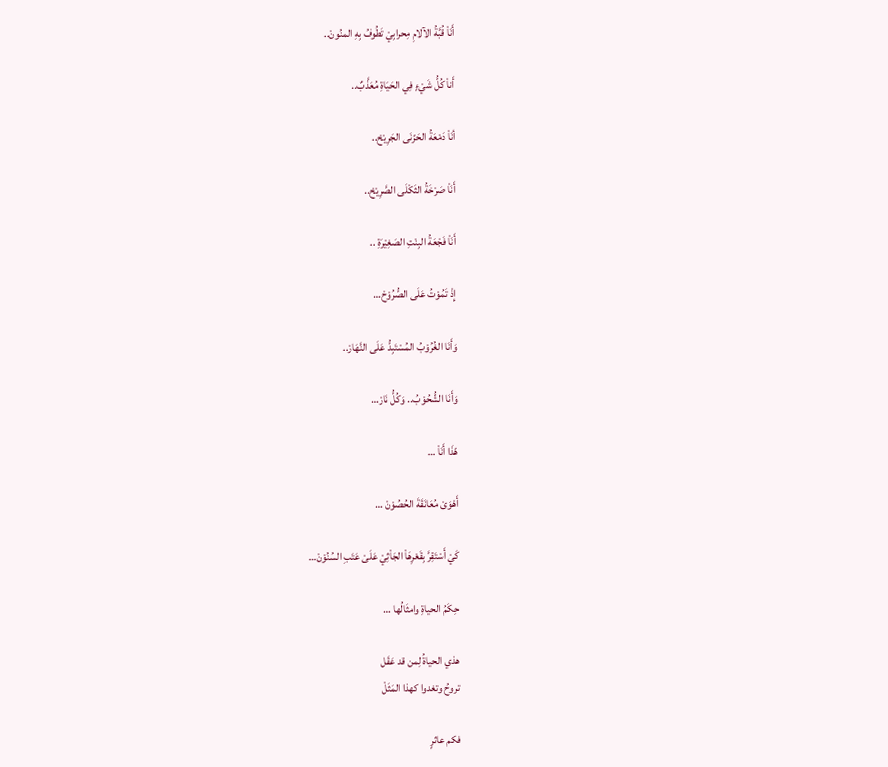أَنَاْ قُبَّةُ الآلامِ مِحرابِيْ تَطُوفُ بِهِ المنُونْ..

أَناْ كُلُّ شَيْءٍ فِي الحَيَاةِ مُعَذَّبٌ..

أنَاْ دَمْعَةُ الحَزْنَى الجَرِيْحْ..

أَنَاْ صَرْخَةُ الثَكْلَى الصَّرِيْحْ..

أَنَاْ فَجْعَةُ البِنْتِ الصَغِيْرَةِ ..

إِذْ تَمُوْتُ عَلَى الصُّرُوْحْ…

وَأَنَا الغُرُوْبُ المُسْتَبِدُّ عَلَى النَّهَارْ..

وَأَنَا الشُّحُوْبُ.. وَكُلُّ نَارْ…

هّذَا أَنَاْ …

أَهْوَىْ مُعَانَقَةَ الحُصُوْنْ …

كَيْ أَسْتَقِرَّ بِقَعْرِهَاْ الجَاْثِيْ عَلَىْ عَتَبِ السُنُوْنْ…

حِكَمُ الحياةِ وامثَالُها …

هذي الحياةُ لِمن قد عَقَل
تروحُ وتغدوا كهذا المَثَلْ

فكم عاثرٍ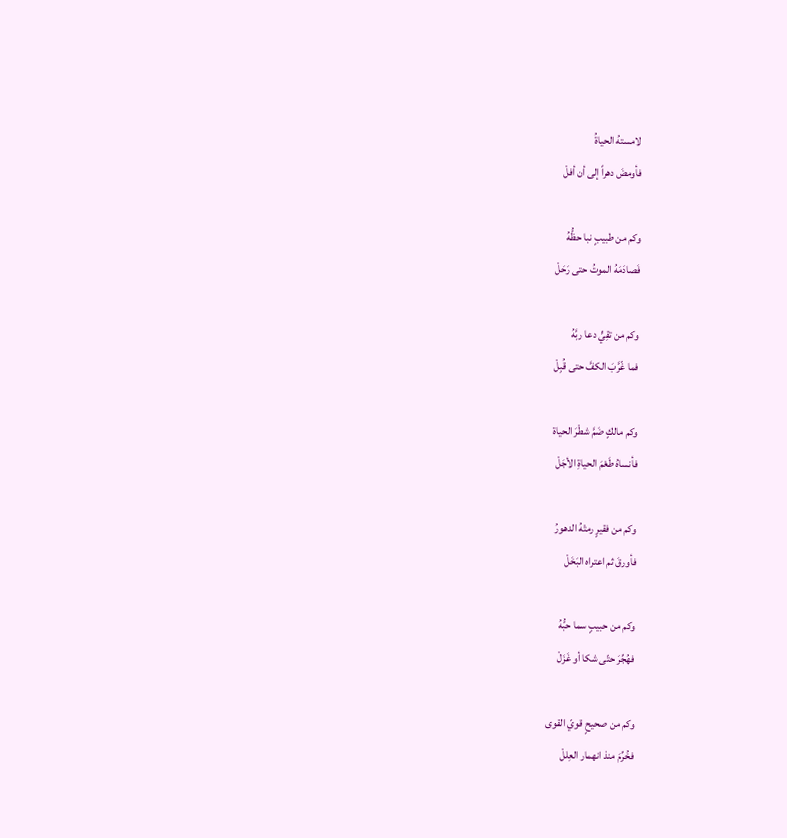لامستهُ الحياةُ
فأومضَ دهراً إلى أن أفلْ

وكم من طبيبٍ نبا حظُّهُ
فَصادَمَهُ الموتُ حتى رَحَلْ

وكم من تقِيٍّ دعا ربَّهُ
فما غّرَّبَ الكفَّ حتى قُبِلْ

وكم مالكٍ ضَمَّ شطْرَ الحياة
فأنساهُ طَعْمَ الحياةِ الأجَلْ

وكم من فقيرٍ رمتْهُ الدهورُ
فأورقَ ثم اعتراه البَخَلْ

وكم من حبيبٍ سما حبُّهُ
فهُجِّرَ حتّى شكا أو غَزَلْ

وكم من صحيحٍ قويّ القوى
فخُرِّمَ منذ انهمار العِللْ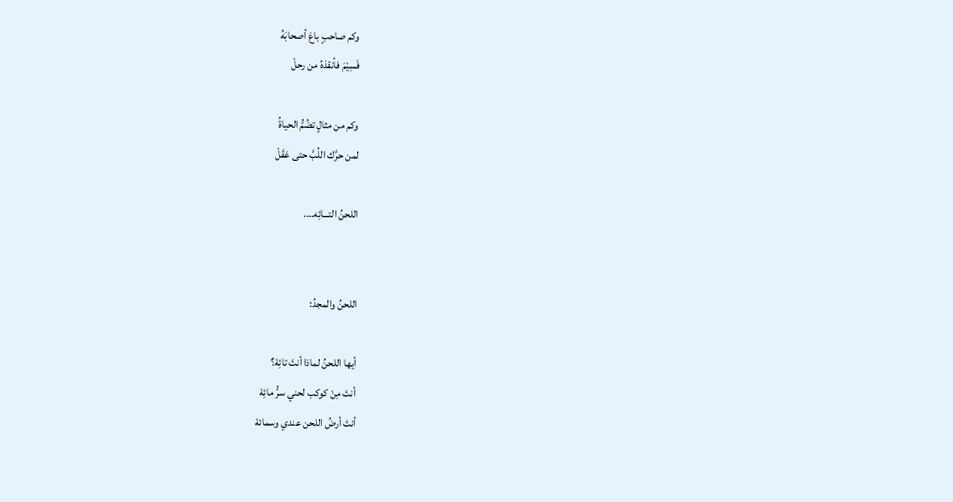وكم صاحبٍ باعَ أصحابَهُ
فَسِيْمَ فأنقذهُ من رحلْ

وكم من مثالٍ تضُمُّ الحياةُ
لمن حرَّك اللُبَّ حتى عَقَلْ

اللحنُ التـــائِه….


اللحنُ والمجدُ:

أيها اللحنُ لماذا أنتَ تائِهْ؟
أنتَ مِنْ كوكب لحني سرُّ مائِهْ
أنتَ أرضُ اللحن عندي وسمائهْ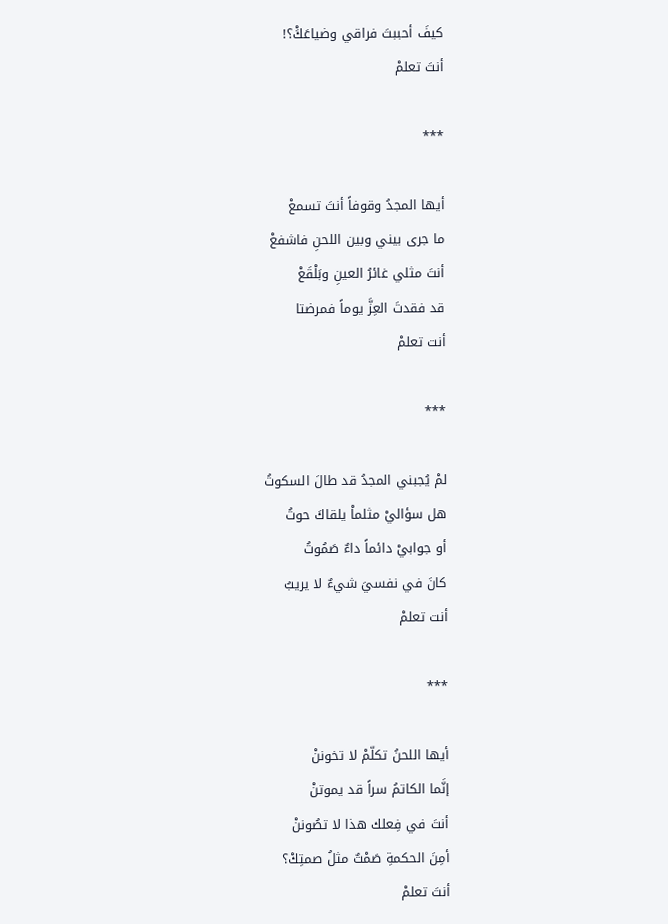كيفَ أحببتَ فراقي وضياعَكَْ؟!
أنتَ تعلمْ

***

أيها المجدُ وقوفاً أنتَ تسمعْ
ما جرى بيني وبين اللحنِ فاشفعْ
أنتَ مثلي غائرُ العينِ وبَلْقَعْ
قد فقدتَ العِزَّ يوماً فمرضتا
أنت تعلمْ

***

لمْ يُجبني المجدُ قد طالَ السكوتُ
هل سؤاليْ مثلماْ يلقاكَ حوتُ
أو جوابيْ دائماً داءٌ صَمُوتُ
كانَ في نفسيَ شيءٌ لا يريبُ
أنت تعلمْ

***

أيها اللحنُ تكلّمْ لا تخوننْ
إنَّما الكاتمُ سراً قد يموتنْ
أنتَ في فِعلك هذا لا تصُوننْ
أمِنَ الحكمةِ صَمْتٌ مثلُ صمتِكْ؟
أنتَ تعلمْ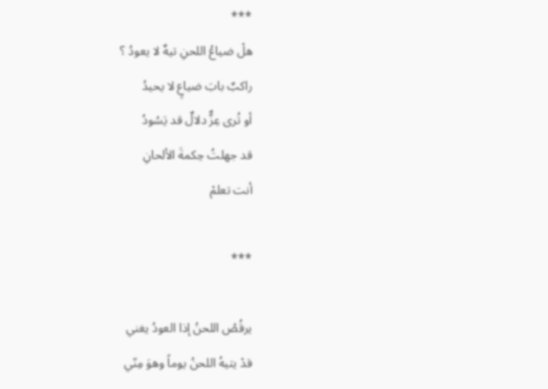***
هلْ ضياعُ اللحنِ تيهٌ لا يعودُ ؟
راكبٌ بابَ ضياعٍ لا يحيدُ
أو تُرى عِزٌّ دلالٌ قد يَسُودُ
قد جهلتُ حِكمةَ الألحانِ
أنت تعلمْ

***

يرقُصُ اللحنُ إذا العودُ يغني
قدْ يتيهُ اللحنُ يوماً وهوَ مِنّي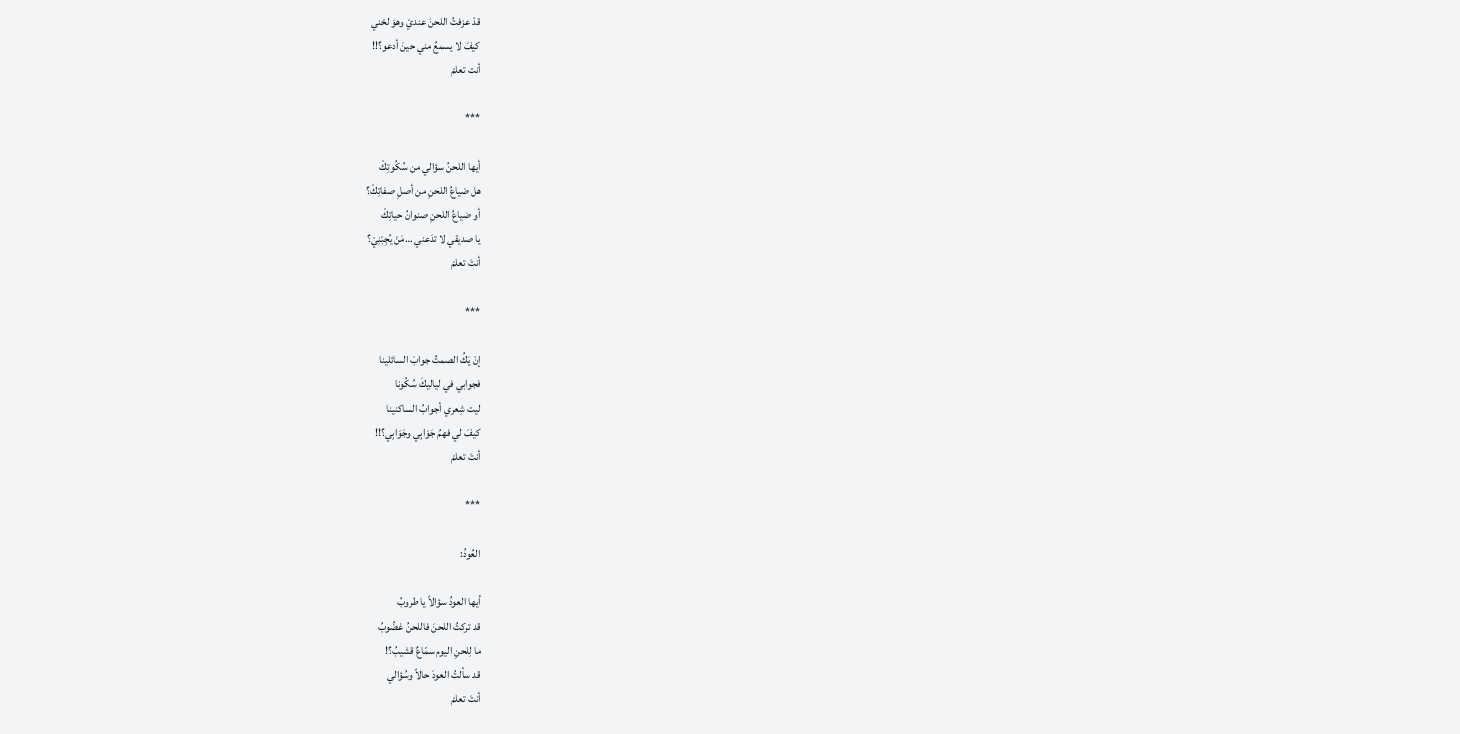قدْ عزفتُ اللحنَ عنديْ وهوَ لحْني
كيفَ لا يسمعُ مني حينَ أدعو؟!!
أنت تعلمْ

***

أيها اللحنُ سؤالي من سُكُوتِكْ
هل ضياعُ اللحنِ من أصلِ صفاتِكْ؟
أو ضياعُ اللحنِ صنوانُ حياتِكْ
يا صديقي لا تدَعني …مَنْ يُجِبْنِيْ؟
أنتَ تعلمْ

***

إنْ يَكُ الصمتُ جوابَ السائلينا
فجوابي في لياليكَ سُكُونا
ليت شِعري أجوابُ الساكنينا
كيفَ لي فهمُ جَوَابِي وجَوَابِي؟!!
أنتَ تعلمْ

***

العُودُ:

أيها العودُ سؤالاً يا طروبُ
قد تركتُ اللحنَ فاللحنُ غضُوبُ
ما لِلحنِ اليوم سمّاعٌ قشيبُ؟!
قد سألتُ العودَ حالاً وسُؤالي
أنتَ تعلمْ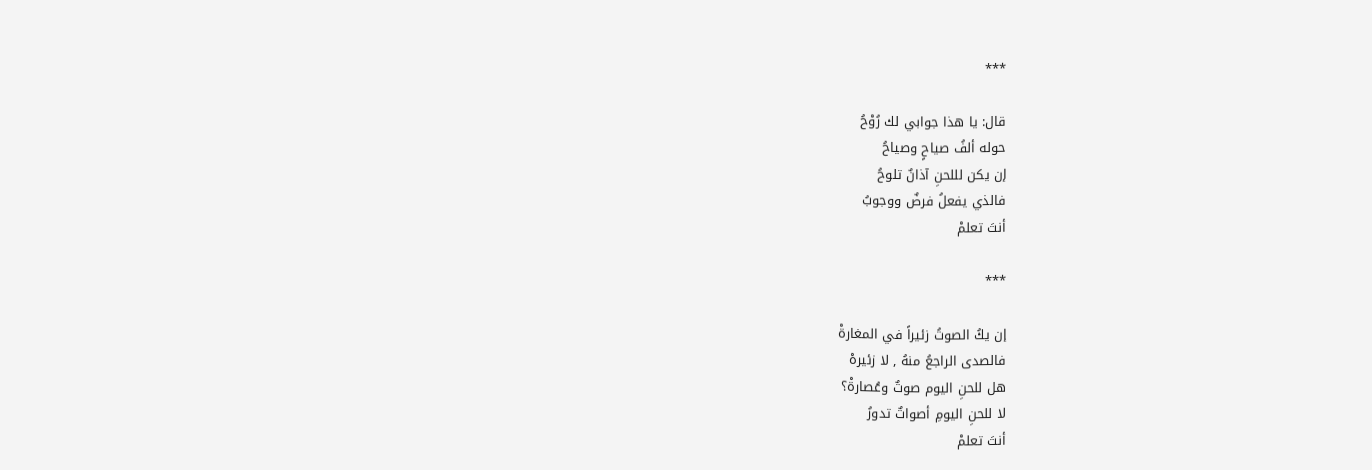***

قال: يا هذا جوابي لك رُوْحُ
حوله ألفُ صياحٍ وصياحُ
إن يكن لللحنِ آذانٌ تلوحُ
فالذي يفعلُ فرضٌ ووجوبُ
أنتَ تعلمْ

***

إن يكُ الصوتُ زئيراً في المغارةْ
فالصدى الراجعُ منهُ , لا زئيرهْ
هل للحنِ اليوم صوتٌ وعُصارةْ؟
لا للحنِ اليومِ أصواتٌ تدورُ
أنتَ تعلمْ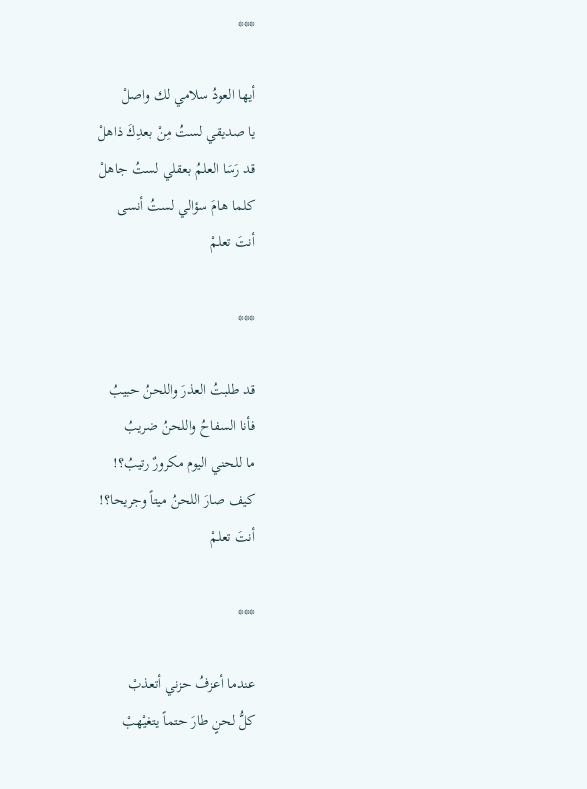***

أيها العودُ سلامي لك واصلْ
يا صديقي لستُ مِنْ بعدِكَ ذاهلْ
قد رَسَا العلمُ بعقلي لستُ جاهلْ
كلما هامَ سؤالي لستُ أنسى
أنتَ تعلمْ

***

قد طلبتُ العذرَ واللحنُ حبيبُ
فأنا السفاحُ واللحنُ ضريبُ
ما للحني اليوم مكرورٌ رتيبُ؟!
كيف صارَ اللحنُ ميتاً وجريحا؟!
أنتَ تعلمْ

***

عندما أعزفُ حزني أتعذبْ
كلُّ لحنٍ طارَ حتماً يتغيْهبْ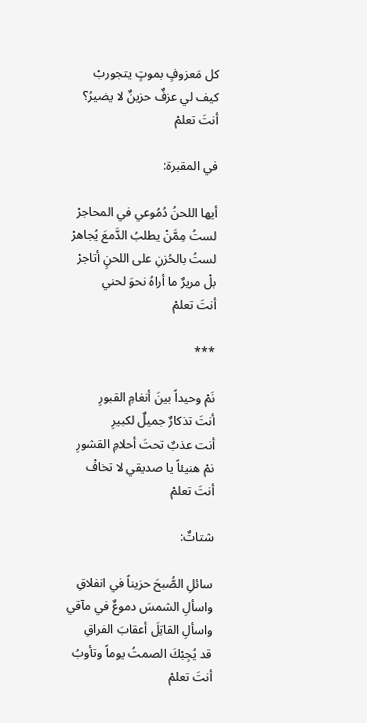كل مَعزوفٍ بموتٍ يتجوربْ
كيف لي عزفٌ حزينٌ لا يضيرُ؟
أنتَ تعلمْ

في المقبرة:

أيها اللحنُ دُمُوعي في المحاجرْ
لستُ مِمَّنْ يطلبُ الدَّمعَ يُجاهرْ
لستُ بالحُزنِ على اللحنٍ أتاجرْ
بلْ مريرٌ ما أراهُ نحوَ لحني
أنتَ تعلمْ

***

نَمْ وحيداً بينَ أنغامِ القبورِ
أنتَ تذكارٌ جميلٌ لكبيرِ
أنت عذبٌ تحتَ أحلامِ القشورِ
نمْ هنيئاً يا صديقي لا تخافْ
أنتَ تعلمْ

شتاتٌ:

سائلِ الصُّبحَ حزيناً في انفلاقِ
واسألِ الشمسَ دموعٌ في مآقي
واسألِ القاتِلَ أعقابَ الفراقِ
قد يُجِبْكَ الصمتُ يوماً وتأوبُ
أنتَ تعلمْ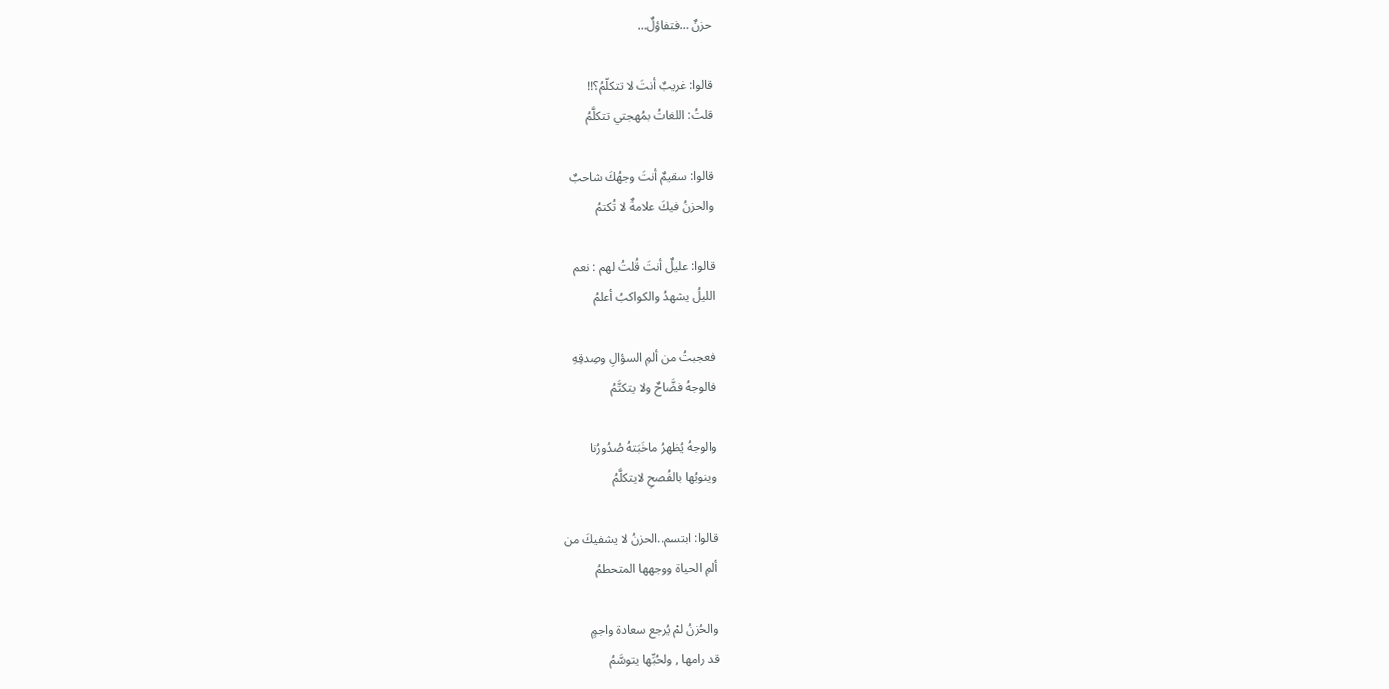حزنٌ …فتفاؤلٌ…

قالوا: غريبٌ أنتَ لا تتكلّمُ؟!!
قلتُ: اللغاتُ بمُهجتي تتكلَّمُ

قالوا: سقيمٌ أنتَ وجهُكَ شاحبٌ
والحزنُ فيكَ علامةٌ لا تُكتمُ

قالوا: عليلٌ أنتَ قُلتُ لهم : نعم
الليلُ يشهدُ والكواكبُ أعلمُ

فعجبتُ من ألمِ السؤالِ وصِدقِهِ
فالوجهُ فضَّاحٌ ولا يتكتَّمُ

والوجهُ يُظهرُ ماخَبَتهُ صُدُورُنا
وينوبُها بالفُصحِ لايتكلَّمُ

قالوا: ابتسم..الحزنُ لا يشفيكَ من
ألمِ الحياة ووجهها المتحطمُ

والحُزنُ لمْ يُرجع سعادة واجمٍ
قد رامها , ولحُبِّها يتوسَّمُ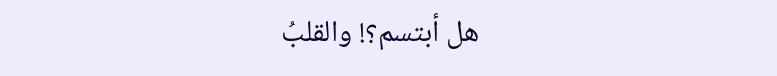هل أبتسم؟! والقلبُ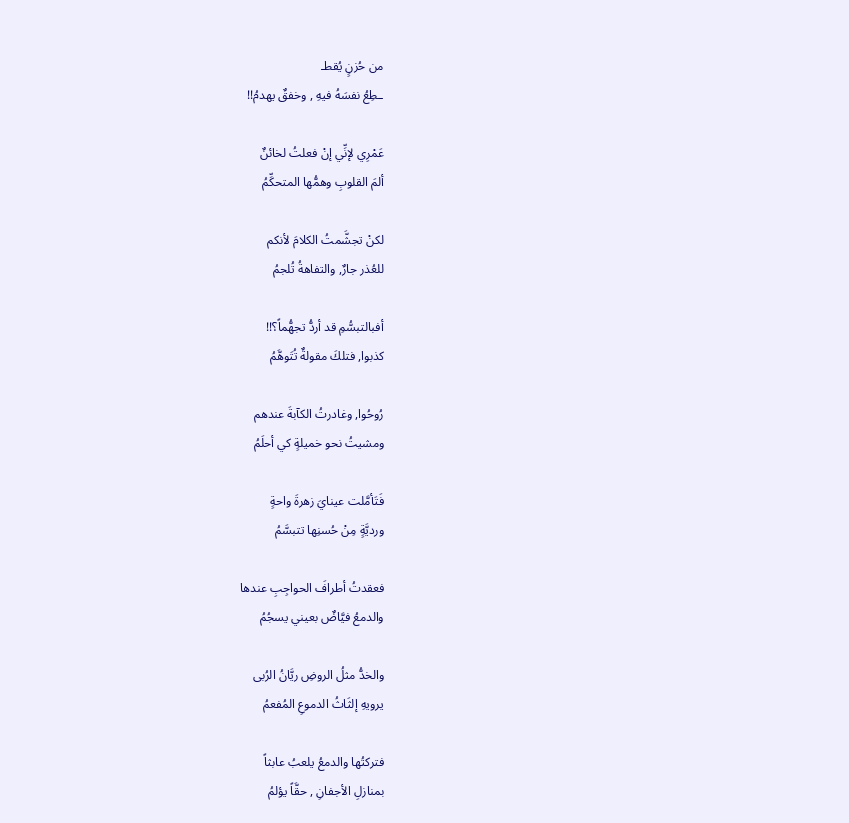من حُزنٍ يُقطـ
ـطِعُ نفسَهُ فيهِ , وخفقٌ يهدمُ!!

عَمْرِي لإنِّي إنْ فعلتُ لخائنٌ
ألمَ القلوبِ وهمُّها المتحكِّمُ

لكنْ تجشَّمتُ الكلامَ لأنكم
للعُذر جارٌ, والتفاهةُ تُلجمُ

أفبالتبسُّمِ قد أردُّ تجهُّماً؟!!
كذبوا, فتلكَ مقولةٌ تُتَوهَّمُ

رُوحُوا, وغادرتُ الكآبةَ عندهم
ومشيتُ نحو خميلةٍ كي أحلَمُ

فَتَأمَّلت عينايَ زهرةَ واحةٍ
ورديَّةٍ مِنْ حُسنِها تتبسَّمُ

فعقدتُ أطرافَ الحواجِبِ عندها
والدمعُ فيَّاضٌ بعيني يسجُمُ

والخدُّ مثلُ الروضِ ريَّانُ الرُبى
يرويهِ إلثَاثُ الدموعِ المُفعمُ

فتركتُها والدمعُ يلعبُ عابثاً
بمنازلِ الأجفانِ , حقَّاً يؤلمُ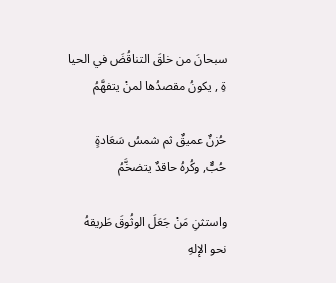سبحانَ من خلقَ التناقُضَ في الحيا
ةِ , يكونُ مقصدُها لمنْ يتفهَّمُ

حُزنٌ عميقٌ ثم شمسُ سَعَادةٍ
حُبٌّ, وكُرهُ حاقدٌ يتضخَّمُ

واستثنِ مَنْ جَعَلَ الوثُوقَ طَريقهُ
نحو الإلهِ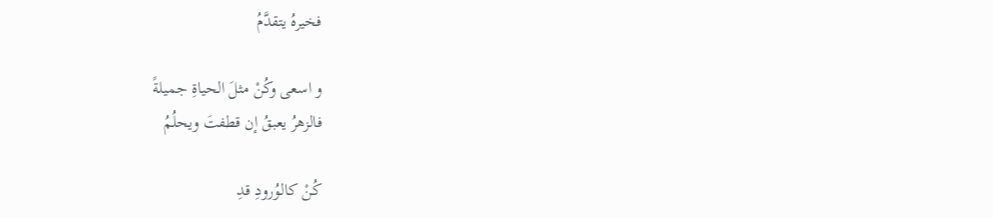فخيرهُ يتقدَّمُ

و اسعى وكُنْ مثلَ الحياةِ جميلةً
فالزهرُ يعبقُ إن قطفتَ ويحلُمُ

كُنْ كالوُرودِ قدِ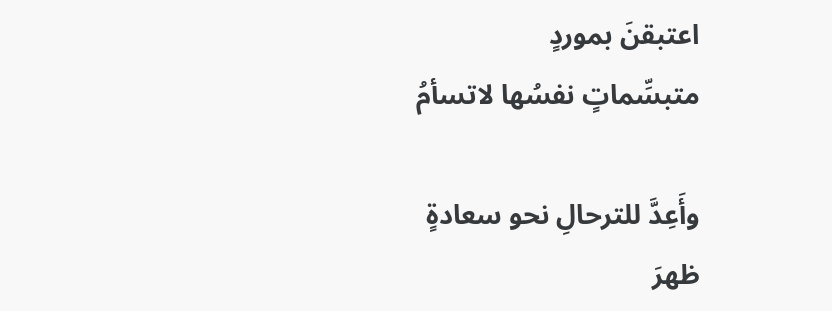اعتبقنَ بموردٍ
متبسِّماتٍ نفسُها لاتسأمُ

وأَعِدَّ للترحالِ نحو سعادةٍ
ظهرَ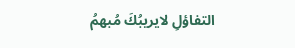التفاؤلِ لايريبُكَ مُبهمُ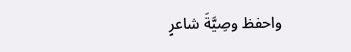واحفظ وصِيَّةَ شاعرٍ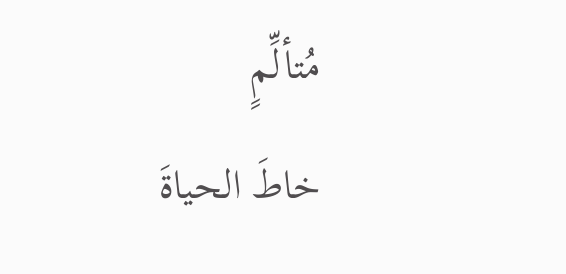مُتألِّمٍ
خاطَ الحياةَ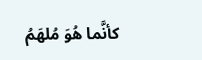كأنَّما هُوَ مُلهَمُ